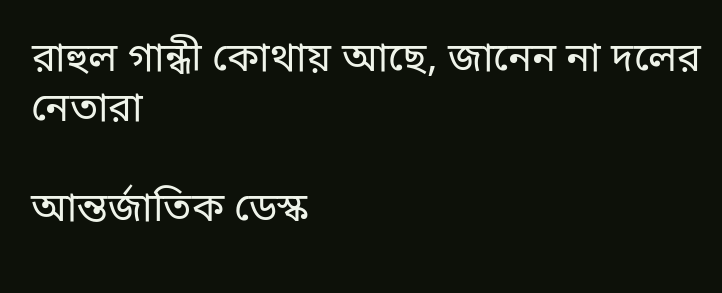রাহুল গান্ধী কোথায় আছে, জানেন না দলের নেতারা

আন্তর্জাতিক ডেস্ক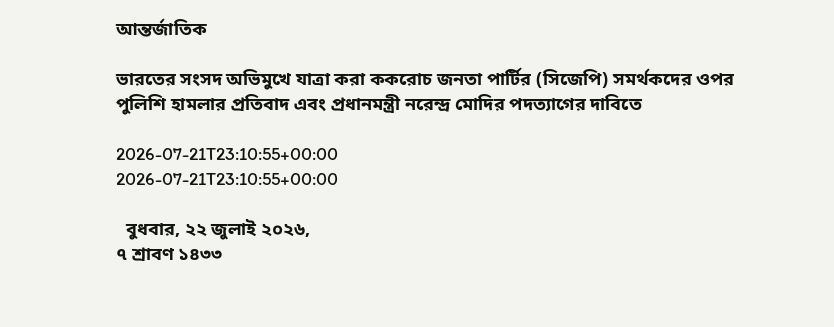আন্তর্জাতিক

ভারতের সংসদ অভিমুখে যাত্রা করা ককরোচ জনতা পার্টির (সিজেপি) সমর্থকদের ওপর পুলিশি হামলার প্রতিবাদ এবং প্রধানমন্ত্রী নরেন্দ্র মোদির পদত্যাগের দাবিতে

2026-07-21T23:10:55+00:00
2026-07-21T23:10:55+00:00

  বুধবার, ২২ জুলাই ২০২৬,
৭ শ্রাবণ ১৪৩৩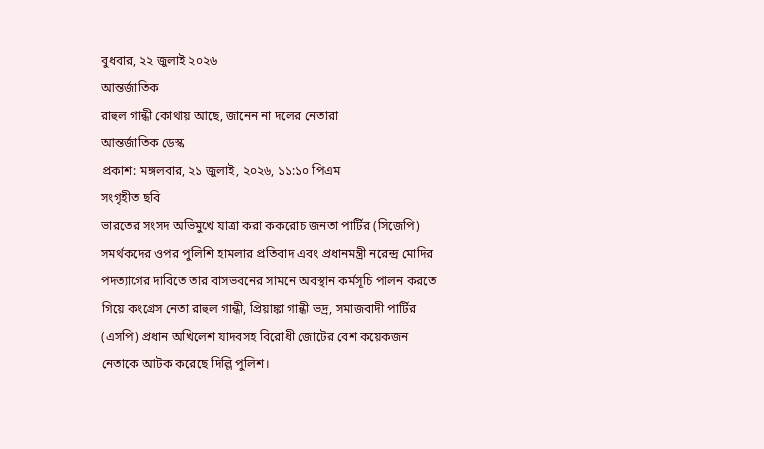বুধবার, ২২ জুলাই ২০২৬
আন্তর্জাতিক
রাহুল গান্ধী কোথায় আছে, জানেন না দলের নেতারা
আন্তর্জাতিক ডেস্ক
প্রকাশ: মঙ্গলবার, ২১ জুলাই, ২০২৬, ১১:১০ পিএম
সংগৃহীত ছবি
ভারতের সংসদ অভিমুখে যাত্রা করা ককরোচ জনতা পার্টির (সিজেপি) সমর্থকদের ওপর পুলিশি হামলার প্রতিবাদ এবং প্রধানমন্ত্রী নরেন্দ্র মোদির পদত্যাগের দাবিতে তার বাসভবনের সামনে অবস্থান কর্মসূচি পালন করতে গিয়ে কংগ্রেস নেতা রাহুল গান্ধী, প্রিয়াঙ্কা গান্ধী ভদ্র, সমাজবাদী পার্টির (এসপি) প্রধান অখিলেশ যাদবসহ বিরোধী জোটের বেশ কয়েকজন নেতাকে আটক করেছে দিল্লি পুলিশ।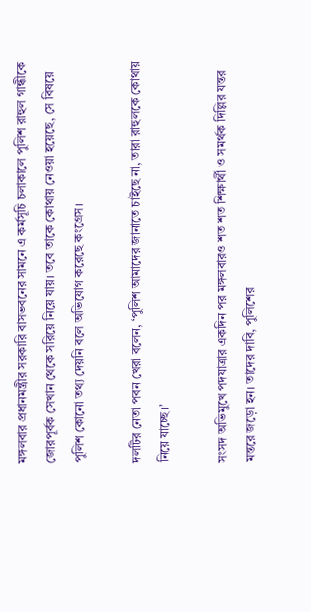মঙ্গলবার প্রধানমন্ত্রীর সরকারি বাসভবনের সামনে এ কর্মসূচি চলাকালে পুলিশ রাহুল গান্ধীকে জোরপূর্বক সেখান থেকে সরিয়ে নিয়ে যায়। তবে তাকে কোথায় নেওয়া হয়েছে, সে বিষয়ে পুলিশ কোনো তথ্য দেয়নি বলে অভিযোগ করেছে কংগ্রেস।

দলটির নেতা পবন খেরা বলেন, ‘পুলিশ আমাদের জানাতে চাইছে না, তারা রাহুলকে কোথায় নিয়ে যাচ্ছে।’

সংসদ অভিমুখে পদযাত্রার একদিন পর মঙ্গলবারও শত শত শিক্ষার্থী ও সমর্থক দিল্লির যন্তর মন্তরে জড়ো হন। তাদের দাবি, পুলিশের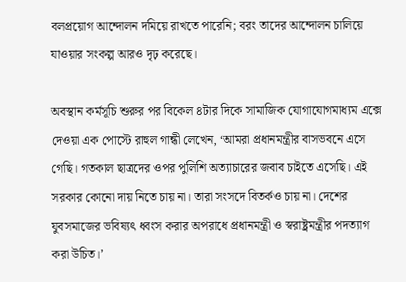বলপ্রয়োগ আন্দোলন দমিয়ে রাখতে পারেনি; বরং তাদের আন্দোলন চালিয়ে যাওয়ার সংকল্প আরও দৃঢ় করেছে।

অবস্থান কর্মসূচি শুরুর পর বিকেল ৪টার দিকে সামাজিক যোগাযোগমাধ্যম এক্সে দেওয়া এক পোস্টে রাহুল গান্ধী লেখেন, ‘আমরা প্রধানমন্ত্রীর বাসভবনে এসে গেছি। গতকাল ছাত্রদের ওপর পুলিশি অত্যাচারের জবাব চাইতে এসেছি। এই সরকার কোনো দায় নিতে চায় না। তারা সংসদে বিতর্কও চায় না। দেশের যুবসমাজের ভবিষ্যৎ ধ্বংস করার অপরাধে প্রধানমন্ত্রী ও স্বরাষ্ট্রমন্ত্রীর পদত্যাগ করা উচিত।’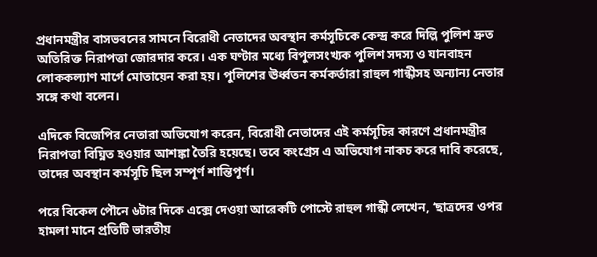প্রধানমন্ত্রীর বাসভবনের সামনে বিরোধী নেতাদের অবস্থান কর্মসূচিকে কেন্দ্র করে দিল্লি পুলিশ দ্রুত অতিরিক্ত নিরাপত্তা জোরদার করে। এক ঘণ্টার মধ্যে বিপুলসংখ্যক পুলিশ সদস্য ও যানবাহন লোককল্যাণ মার্গে মোতায়েন করা হয়। পুলিশের ঊর্ধ্বতন কর্মকর্তারা রাহুল গান্ধীসহ অন্যান্য নেতার সঙ্গে কথা বলেন।

এদিকে বিজেপির নেতারা অভিযোগ করেন, বিরোধী নেতাদের এই কর্মসূচির কারণে প্রধানমন্ত্রীর নিরাপত্তা বিঘ্নিত হওয়ার আশঙ্কা তৈরি হয়েছে। তবে কংগ্রেস এ অভিযোগ নাকচ করে দাবি করেছে, তাদের অবস্থান কর্মসূচি ছিল সম্পূর্ণ শান্তিপূর্ণ।

পরে বিকেল পৌনে ৬টার দিকে এক্সে দেওয়া আরেকটি পোস্টে রাহুল গান্ধী লেখেন, ‘ছাত্রদের ওপর হামলা মানে প্রতিটি ভারতীয়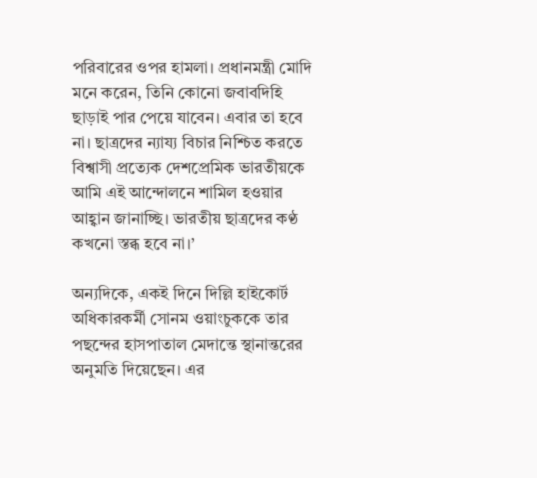পরিবারের ওপর হামলা। প্রধানমন্ত্রী মোদি মনে করেন, তিনি কোনো জবাবদিহি ছাড়াই পার পেয়ে যাবেন। এবার তা হবে না। ছাত্রদের ন্যায্য বিচার নিশ্চিত করতে বিশ্বাসী প্রত্যেক দেশপ্রেমিক ভারতীয়কে আমি এই আন্দোলনে শামিল হওয়ার আহ্বান জানাচ্ছি। ভারতীয় ছাত্রদের কণ্ঠ কখনো স্তব্ধ হবে না।’

অন্যদিকে, একই দিনে দিল্লি হাইকোর্ট অধিকারকর্মী সোনম ওয়াংচুককে তার পছন্দের হাসপাতাল মেদান্তে স্থানান্তরের অনুমতি দিয়েছেন। এর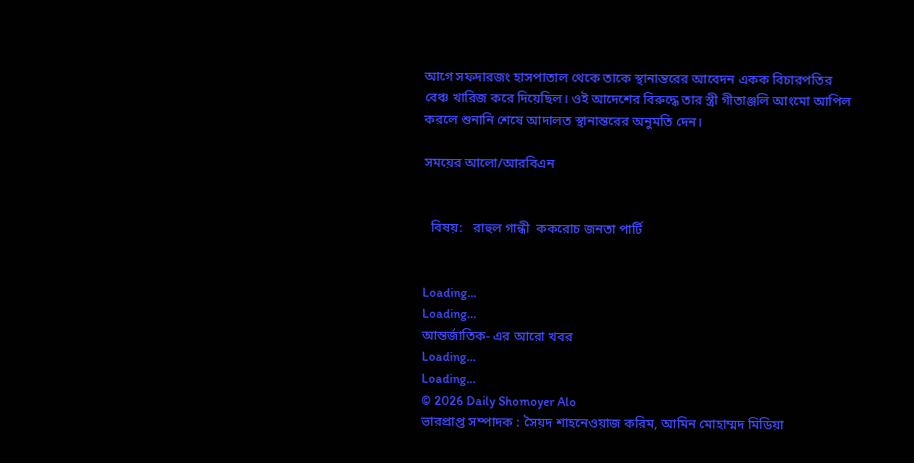আগে সফদারজং হাসপাতাল থেকে তাকে স্থানান্তরের আবেদন একক বিচারপতির বেঞ্চ খারিজ করে দিয়েছিল। ওই আদেশের বিরুদ্ধে তার স্ত্রী গীতাঞ্জলি আংমো আপিল করলে শুনানি শেষে আদালত স্থানান্তরের অনুমতি দেন।

সময়ের আলো/আরবিএন


  বিষয়:   রাহুল গান্ধী  ককরোচ জনতা পার্টি


Loading...
Loading...
আন্তর্জাতিক- এর আরো খবর
Loading...
Loading...
© 2026 Daily Shomoyer Alo
ভারপ্রাপ্ত সম্পাদক : সৈয়দ শাহনেওয়াজ করিম, আমিন মোহাম্মদ মিডিয়া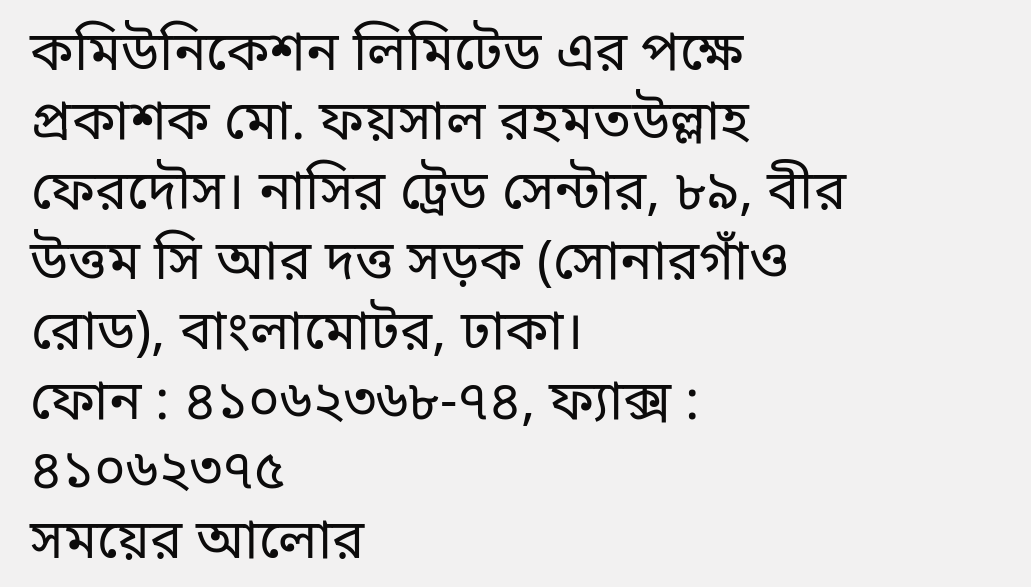কমিউনিকেশন লিমিটেড এর পক্ষে প্রকাশক মো. ফয়সাল রহমতউল্লাহ ফেরদৌস। নাসির ট্রেড সেন্টার, ৮৯, বীর উত্তম সি আর দত্ত সড়ক (সোনারগাঁও রোড), বাংলামোটর, ঢাকা।
ফোন : ৪১০৬২৩৬৮-৭৪, ফ্যাক্স : ৪১০৬২৩৭৫
সময়ের আলোর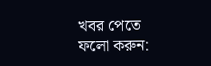খবর পেতে ফলো করুন: